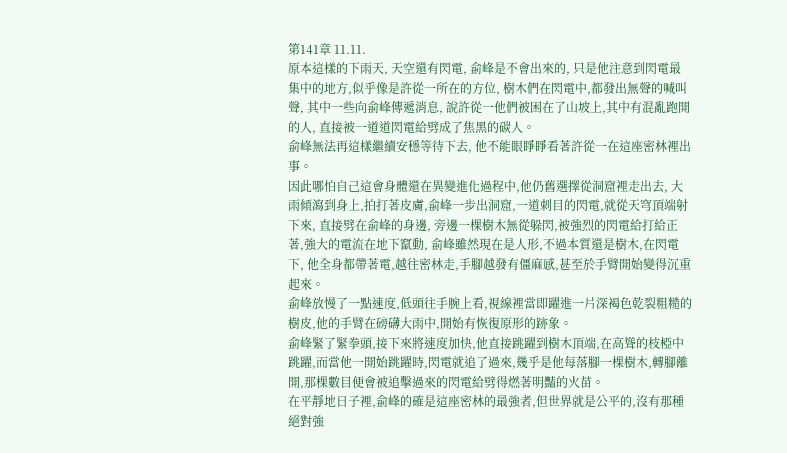第141章 11.11.
原本這樣的下雨天, 天空還有閃電, 侴峰是不會出來的, 只是他注意到閃電最集中的地方,似乎像是許從一所在的方位, 樹木們在閃電中,都發出無聲的喊叫聲, 其中一些向侴峰傳遞消息, 說許從一他們被困在了山坡上,其中有混亂跑開的人, 直接被一道道閃電給劈成了焦黑的碳人。
侴峰無法再這樣繼續安穩等待下去, 他不能眼睜睜看著許從一在這座密林裡出事。
因此哪怕自己這會身體還在異變進化過程中,他仍舊選擇從洞窟裡走出去, 大雨傾瀉到身上,拍打著皮膚,侴峰一步出洞窟,一道刺目的閃電,就從天穹頂端射下來, 直接劈在侴峰的身邊, 旁邊一棵樹木無從躲閃,被強烈的閃電給打給正著,強大的電流在地下竄動, 侴峰雖然現在是人形,不過本質還是樹木,在閃電下, 他全身都帶著電,越往密林走,手腳越發有僵麻感,甚至於手臂開始變得沉重起來。
侴峰放慢了一點速度,低頭往手腕上看,視線裡當即躍進一片深褐色乾裂粗糙的樹皮,他的手臂在磅礴大雨中,開始有恢復原形的跡象。
侴峰緊了緊拳頭,接下來將速度加快,他直接跳躍到樹木頂端,在高聳的枝椏中跳躍,而當他一開始跳躍時,閃電就追了過來,幾乎是他每落腳一棵樹木,轉腳離開,那棵數目便會被追擊過來的閃電給劈得燃著明豔的火苗。
在平靜地日子裡,侴峰的確是這座密林的最強者,但世界就是公平的,沒有那種絕對強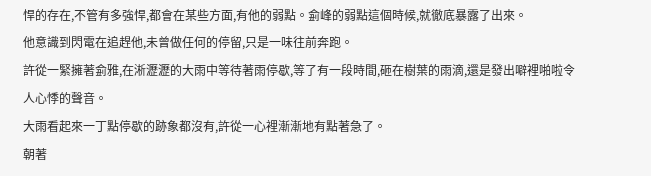悍的存在,不管有多強悍,都會在某些方面,有他的弱點。侴峰的弱點這個時候,就徹底暴露了出來。
他意識到閃電在追趕他,未曾做任何的停留,只是一味往前奔跑。
許從一緊擁著侴雅,在淅瀝瀝的大雨中等待著雨停歇,等了有一段時間,砸在樹葉的雨滴,還是發出噼裡啪啦令人心悸的聲音。
大雨看起來一丁點停歇的跡象都沒有,許從一心裡漸漸地有點著急了。
朝著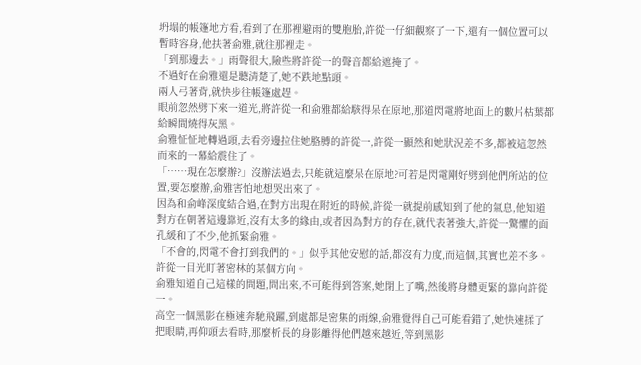坍塌的帳篷地方看,看到了在那裡避雨的雙胞胎,許從一仔細觀察了一下,還有一個位置可以暫時容身,他扶著侴雅,就往那裡走。
「到那邊去。」雨聲很大,險些將許從一的聲音都給遮掩了。
不過好在侴雅還是聽清楚了,她不跌地點頭。
兩人弓著背,就快步往帳篷處趕。
眼前忽然劈下來一道光,將許從一和侴雅都給駭得呆在原地,那道閃電將地面上的數片枯葉都給瞬間燒得灰黑。
侴雅怔怔地轉過頭,去看旁邊拉住她胳膊的許從一,許從一顯然和她狀況差不多,都被這忽然而來的一幕給震住了。
「……現在怎麼辦?」沒辦法過去,只能就這麼呆在原地?可若是閃電剛好劈到他們所站的位置,要怎麼辦,侴雅害怕地想哭出來了。
因為和侴峰深度結合過,在對方出現在附近的時候,許從一就提前感知到了他的氣息,他知道對方在朝著這邊靠近,沒有太多的緣由,或者因為對方的存在,就代表著強大,許從一驚懼的面孔緩和了不少,他抓緊侴雅。
「不會的,閃電不會打到我們的。」似乎其他安慰的話,都沒有力度,而這個,其實也差不多。許從一目光盯著密林的某個方向。
侴雅知道自己這樣的問題,問出來,不可能得到答案,她閉上了嘴,然後將身體更緊的靠向許從一。
高空一個黑影在極速奔馳飛躍,到處都是密集的雨線,侴雅覺得自己可能看錯了,她快速揉了把眼睛,再仰頭去看時,那麼析長的身影離得他們越來越近,等到黑影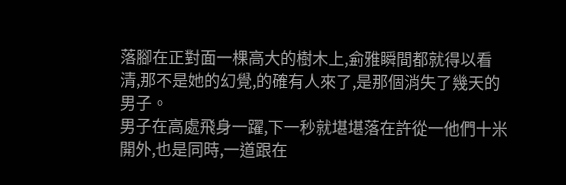落腳在正對面一棵高大的樹木上,侴雅瞬間都就得以看清,那不是她的幻覺,的確有人來了,是那個消失了幾天的男子。
男子在高處飛身一躍,下一秒就堪堪落在許從一他們十米開外,也是同時,一道跟在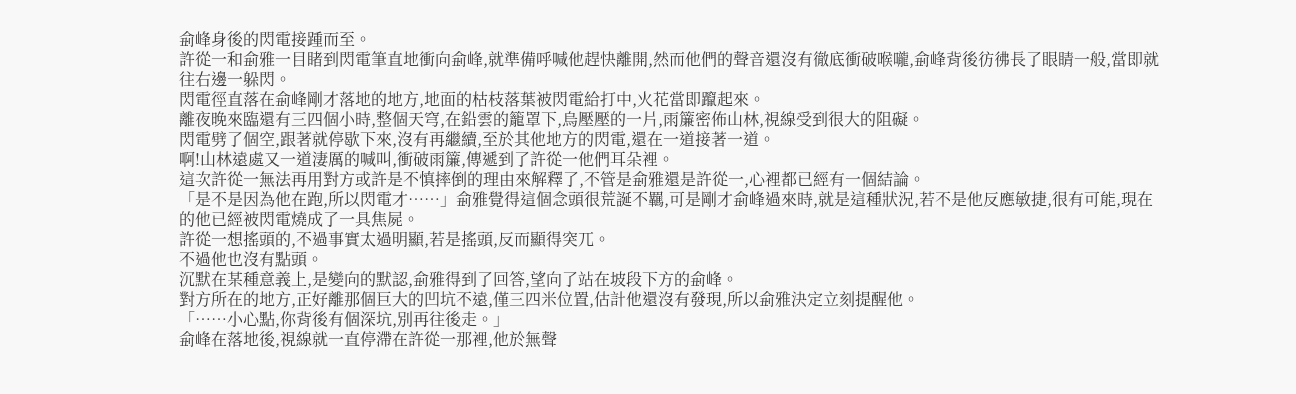侴峰身後的閃電接踵而至。
許從一和侴雅一目睹到閃電筆直地衝向侴峰,就準備呼喊他趕快離開,然而他們的聲音還沒有徹底衝破喉嚨,侴峰背後彷彿長了眼睛一般,當即就往右邊一躲閃。
閃電徑直落在侴峰剛才落地的地方,地面的枯枝落葉被閃電給打中,火花當即躥起來。
離夜晚來臨還有三四個小時,整個天穹,在鉛雲的籠罩下,烏壓壓的一片,雨簾密佈山林,視線受到很大的阻礙。
閃電劈了個空,跟著就停歇下來,沒有再繼續,至於其他地方的閃電,還在一道接著一道。
啊!山林遠處又一道淒厲的喊叫,衝破雨簾,傳遞到了許從一他們耳朵裡。
這次許從一無法再用對方或許是不慎摔倒的理由來解釋了,不管是侴雅還是許從一,心裡都已經有一個結論。
「是不是因為他在跑,所以閃電才……」侴雅覺得這個念頭很荒誕不羈,可是剛才侴峰過來時,就是這種狀況,若不是他反應敏捷,很有可能,現在的他已經被閃電燒成了一具焦屍。
許從一想搖頭的,不過事實太過明顯,若是搖頭,反而顯得突兀。
不過他也沒有點頭。
沉默在某種意義上,是變向的默認,侴雅得到了回答,望向了站在坡段下方的侴峰。
對方所在的地方,正好離那個巨大的凹坑不遠,僅三四米位置,估計他還沒有發現,所以侴雅決定立刻提醒他。
「……小心點,你背後有個深坑,別再往後走。」
侴峰在落地後,視線就一直停滯在許從一那裡,他於無聲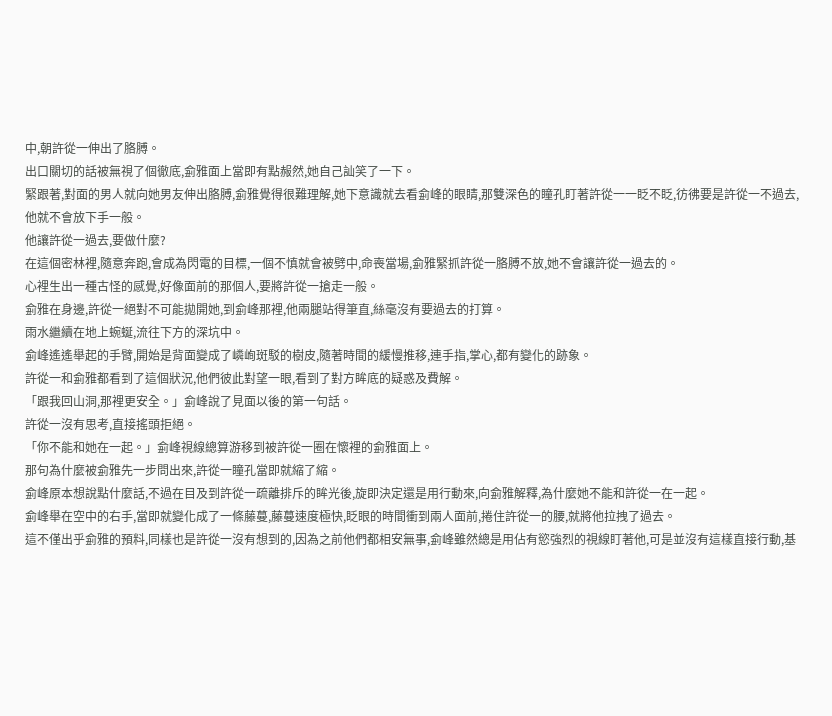中,朝許從一伸出了胳膊。
出口關切的話被無視了個徹底,侴雅面上當即有點赧然,她自己訕笑了一下。
緊跟著,對面的男人就向她男友伸出胳膊,侴雅覺得很難理解,她下意識就去看侴峰的眼睛,那雙深色的瞳孔盯著許從一一眨不眨,彷彿要是許從一不過去,他就不會放下手一般。
他讓許從一過去,要做什麼?
在這個密林裡,隨意奔跑,會成為閃電的目標,一個不慎就會被劈中,命喪當場,侴雅緊抓許從一胳膊不放,她不會讓許從一過去的。
心裡生出一種古怪的感覺,好像面前的那個人,要將許從一搶走一般。
侴雅在身邊,許從一絕對不可能拋開她,到侴峰那裡,他兩腿站得筆直,絲毫沒有要過去的打算。
雨水繼續在地上蜿蜒,流往下方的深坑中。
侴峰遙遙舉起的手臂,開始是背面變成了嶙峋斑駁的樹皮,隨著時間的緩慢推移,連手指,掌心,都有變化的跡象。
許從一和侴雅都看到了這個狀況,他們彼此對望一眼,看到了對方眸底的疑惑及費解。
「跟我回山洞,那裡更安全。」侴峰說了見面以後的第一句話。
許從一沒有思考,直接搖頭拒絕。
「你不能和她在一起。」侴峰視線總算游移到被許從一圈在懷裡的侴雅面上。
那句為什麼被侴雅先一步問出來,許從一瞳孔當即就縮了縮。
侴峰原本想說點什麼話,不過在目及到許從一疏離排斥的眸光後,旋即決定還是用行動來,向侴雅解釋,為什麼她不能和許從一在一起。
侴峰舉在空中的右手,當即就變化成了一條藤蔓,藤蔓速度極快,眨眼的時間衝到兩人面前,捲住許從一的腰,就將他拉拽了過去。
這不僅出乎侴雅的預料,同樣也是許從一沒有想到的,因為之前他們都相安無事,侴峰雖然總是用佔有慾強烈的視線盯著他,可是並沒有這樣直接行動,基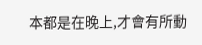本都是在晚上,才會有所動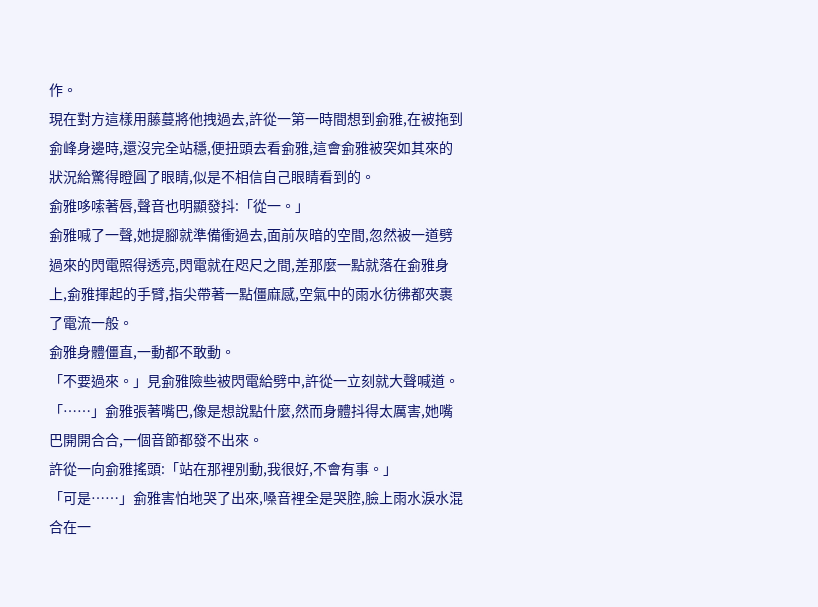作。
現在對方這樣用藤蔓將他拽過去,許從一第一時間想到侴雅,在被拖到侴峰身邊時,還沒完全站穩,便扭頭去看侴雅,這會侴雅被突如其來的狀況給驚得瞪圓了眼睛,似是不相信自己眼睛看到的。
侴雅哆嗦著唇,聲音也明顯發抖:「從一。」
侴雅喊了一聲,她提腳就準備衝過去,面前灰暗的空間,忽然被一道劈過來的閃電照得透亮,閃電就在咫尺之間,差那麼一點就落在侴雅身上,侴雅揮起的手臂,指尖帶著一點僵麻感,空氣中的雨水彷彿都夾裹了電流一般。
侴雅身體僵直,一動都不敢動。
「不要過來。」見侴雅險些被閃電給劈中,許從一立刻就大聲喊道。
「……」侴雅張著嘴巴,像是想說點什麼,然而身體抖得太厲害,她嘴巴開開合合,一個音節都發不出來。
許從一向侴雅搖頭:「站在那裡別動,我很好,不會有事。」
「可是……」侴雅害怕地哭了出來,嗓音裡全是哭腔,臉上雨水淚水混合在一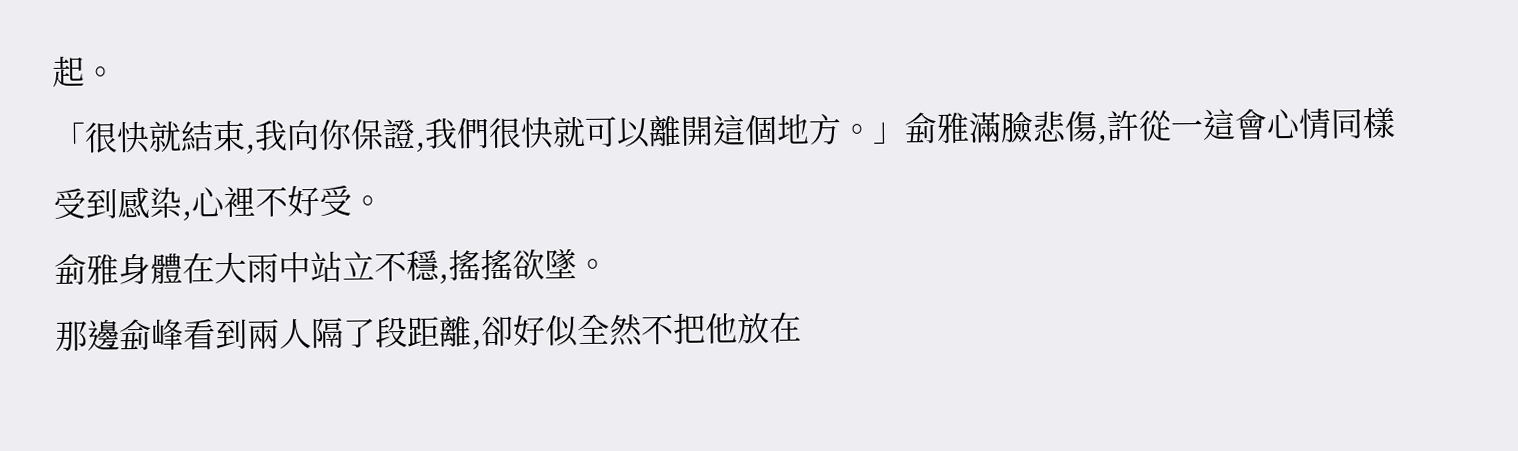起。
「很快就結束,我向你保證,我們很快就可以離開這個地方。」侴雅滿臉悲傷,許從一這會心情同樣受到感染,心裡不好受。
侴雅身體在大雨中站立不穩,搖搖欲墜。
那邊侴峰看到兩人隔了段距離,卻好似全然不把他放在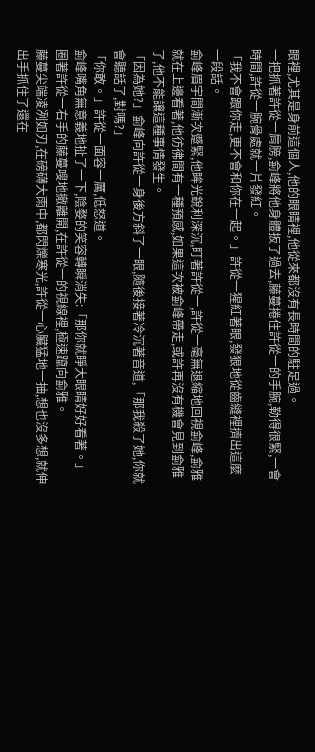眼裡,尤其是身前這個人,他的眼睛裡,他從來都沒有長時間的駐足過。
一把抓著許從一肩膀,侴峰將他身體扳了過去,藤蔓捲住許從一的手腕,勒得很緊,一會時間,許從一腕骨處就一片發紅。
「我不會跟你走,更不會和你在一起。」許從一猩紅著眼,發狠地從齒縫裡擠出這麼一段話。
侴峰眉宇間漸次蹙緊,他眸光銳利深沉,盯著許從一,許從一毫無退縮地回視侴峰,侴雅就在上邊看著,他彷彿間有一種預感,如果這次被侴峰帶走,或許再沒有機會見到侴雅了,他不能讓這種事情發生。
「因為她?」侴峰向許從一身後方斜了一眼,隨後接著冷沉著音道,「那我殺了她,你就會聽話了,對嗎?」
「你敢。」許從一面容一厲,低怒道。
侴峰嘴角無意義地扯了一下,陰婺的笑容轉瞬消失:「那你就睜大眼睛好好看著。」
圈著許從一右手的藤蔓嗖地撤離開,在許從一的視線裡,極速躥向侴雅。
藤蔓尖端凌冽如刃,在磅礴大雨中,都閃爍寒光,許從一心臟猛地一抽,想也沒多想,就伸出手抓住了還在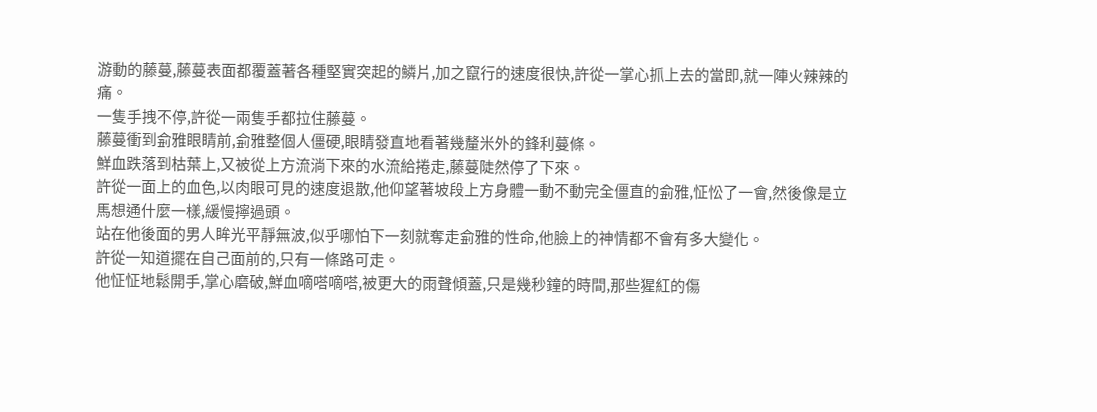游動的藤蔓,藤蔓表面都覆蓋著各種堅實突起的鱗片,加之竄行的速度很快,許從一掌心抓上去的當即,就一陣火辣辣的痛。
一隻手拽不停,許從一兩隻手都拉住藤蔓。
藤蔓衝到侴雅眼睛前,侴雅整個人僵硬,眼睛發直地看著幾釐米外的鋒利蔓條。
鮮血跌落到枯葉上,又被從上方流淌下來的水流給捲走,藤蔓陡然停了下來。
許從一面上的血色,以肉眼可見的速度退散,他仰望著坡段上方身體一動不動完全僵直的侴雅,怔忪了一會,然後像是立馬想通什麼一樣,緩慢擰過頭。
站在他後面的男人眸光平靜無波,似乎哪怕下一刻就奪走侴雅的性命,他臉上的神情都不會有多大變化。
許從一知道擺在自己面前的,只有一條路可走。
他怔怔地鬆開手,掌心磨破,鮮血嘀嗒嘀嗒,被更大的雨聲傾蓋,只是幾秒鐘的時間,那些猩紅的傷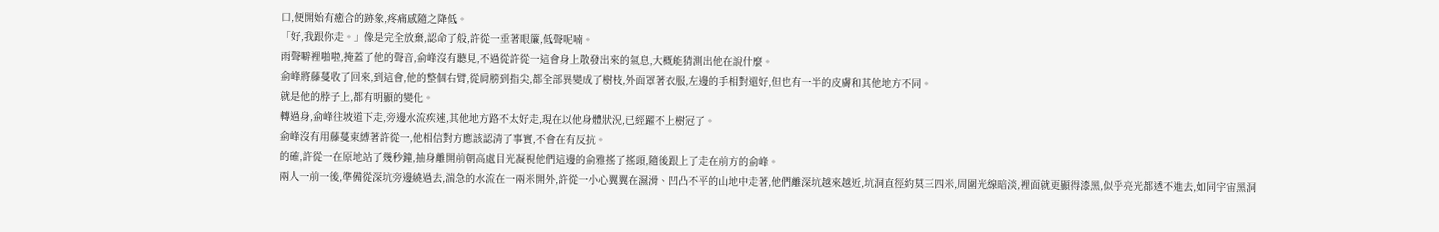口,便開始有癒合的跡象,疼痛感隨之降低。
「好,我跟你走。」像是完全放棄,認命了般,許從一垂著眼簾,低聲呢喃。
雨聲噼裡啪啦,掩蓋了他的聲音,侴峰沒有聽見,不過從許從一這會身上散發出來的氣息,大概能猜測出他在說什麼。
侴峰將藤蔓收了回來,到這會,他的整個右臂,從肩膀到指尖,都全部異變成了樹枝,外面罩著衣服,左邊的手相對還好,但也有一半的皮膚和其他地方不同。
就是他的脖子上,都有明顯的變化。
轉過身,侴峰往坡道下走,旁邊水流疾速,其他地方路不太好走,現在以他身體狀況,已經躍不上樹冠了。
侴峰沒有用藤蔓束縛著許從一,他相信對方應該認清了事實,不會在有反抗。
的確,許從一在原地站了幾秒鐘,抽身離開前朝高處目光凝視他們這邊的侴雅搖了搖頭,隨後跟上了走在前方的侴峰。
兩人一前一後,準備從深坑旁邊繞過去,湍急的水流在一兩米開外,許從一小心翼翼在濕滑、凹凸不平的山地中走著,他們離深坑越來越近,坑洞直徑約莫三四米,周圍光線暗淡,裡面就更顯得漆黑,似乎亮光都透不進去,如同宇宙黑洞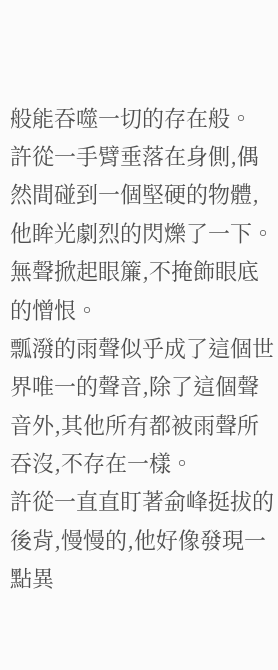般能吞噬一切的存在般。
許從一手臂垂落在身側,偶然間碰到一個堅硬的物體,他眸光劇烈的閃爍了一下。無聲掀起眼簾,不掩飾眼底的憎恨。
瓢潑的雨聲似乎成了這個世界唯一的聲音,除了這個聲音外,其他所有都被雨聲所吞沒,不存在一樣。
許從一直直盯著侴峰挺拔的後背,慢慢的,他好像發現一點異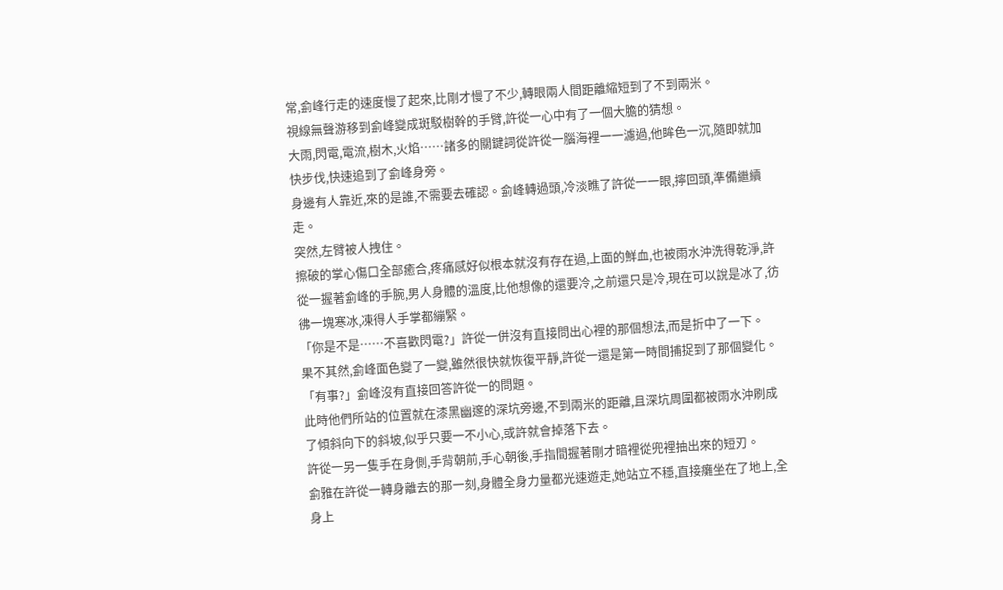常,侴峰行走的速度慢了起來,比剛才慢了不少,轉眼兩人間距離縮短到了不到兩米。
視線無聲游移到侴峰變成斑駁樹幹的手臂,許從一心中有了一個大膽的猜想。
大雨,閃電,電流,樹木,火焰……諸多的關鍵詞從許從一腦海裡一一濾過,他眸色一沉,隨即就加快步伐,快速追到了侴峰身旁。
身邊有人靠近,來的是誰,不需要去確認。侴峰轉過頭,冷淡瞧了許從一一眼,擰回頭,準備繼續走。
突然,左臂被人拽住。
擦破的掌心傷口全部癒合,疼痛感好似根本就沒有存在過,上面的鮮血,也被雨水沖洗得乾淨,許從一握著侴峰的手腕,男人身體的溫度,比他想像的還要冷,之前還只是冷,現在可以說是冰了,彷彿一塊寒冰,凍得人手掌都繃緊。
「你是不是……不喜歡閃電?」許從一併沒有直接問出心裡的那個想法,而是折中了一下。
果不其然,侴峰面色變了一變,雖然很快就恢復平靜,許從一還是第一時間捕捉到了那個變化。
「有事?」侴峰沒有直接回答許從一的問題。
此時他們所站的位置就在漆黑幽邃的深坑旁邊,不到兩米的距離,且深坑周圍都被雨水沖刷成了傾斜向下的斜坡,似乎只要一不小心,或許就會掉落下去。
許從一另一隻手在身側,手背朝前,手心朝後,手指間握著剛才暗裡從兜裡抽出來的短刃。
侴雅在許從一轉身離去的那一刻,身體全身力量都光速遊走,她站立不穩,直接癱坐在了地上,全身上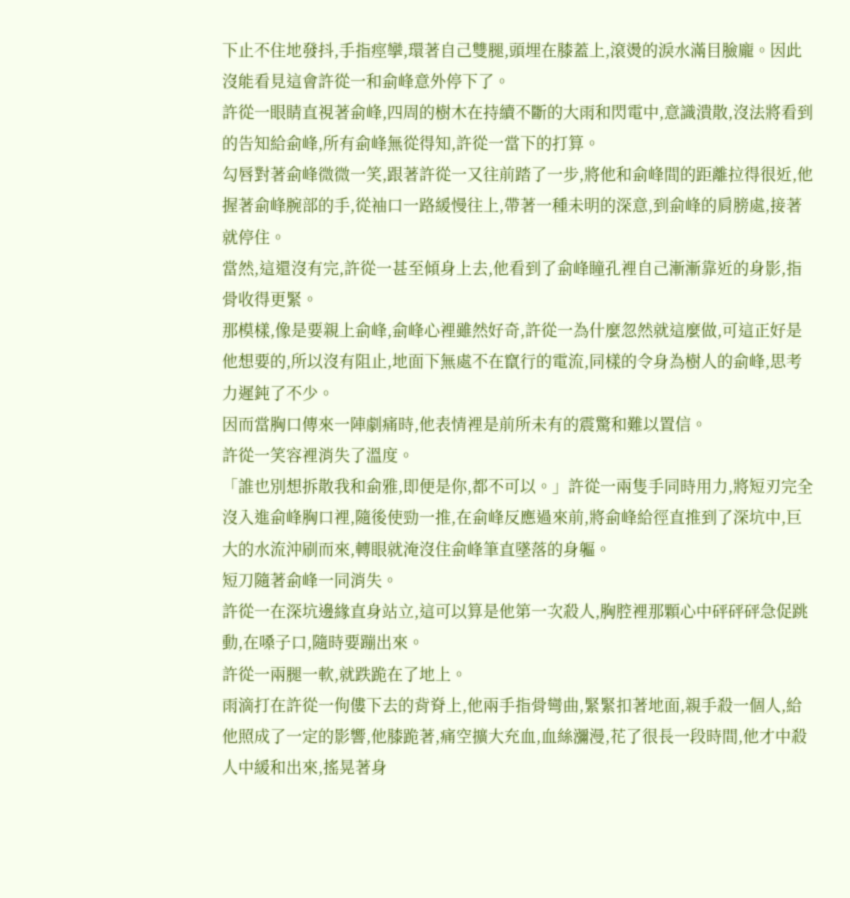下止不住地發抖,手指痙攣,環著自己雙腿,頭埋在膝蓋上,滾燙的淚水滿目臉龐。因此沒能看見這會許從一和侴峰意外停下了。
許從一眼睛直視著侴峰,四周的樹木在持續不斷的大雨和閃電中,意識潰散,沒法將看到的告知給侴峰,所有侴峰無從得知,許從一當下的打算。
勾唇對著侴峰微微一笑,跟著許從一又往前踏了一步,將他和侴峰間的距離拉得很近,他握著侴峰腕部的手,從袖口一路緩慢往上,帶著一種未明的深意,到侴峰的肩膀處,接著就停住。
當然,這還沒有完,許從一甚至傾身上去,他看到了侴峰瞳孔裡自己漸漸靠近的身影,指骨收得更緊。
那模樣,像是要親上侴峰,侴峰心裡雖然好奇,許從一為什麼忽然就這麼做,可這正好是他想要的,所以沒有阻止,地面下無處不在竄行的電流,同樣的令身為樹人的侴峰,思考力遲鈍了不少。
因而當胸口傳來一陣劇痛時,他表情裡是前所未有的震驚和難以置信。
許從一笑容裡消失了溫度。
「誰也別想拆散我和侴雅,即便是你,都不可以。」許從一兩隻手同時用力,將短刃完全沒入進侴峰胸口裡,隨後使勁一推,在侴峰反應過來前,將侴峰給徑直推到了深坑中,巨大的水流沖刷而來,轉眼就淹沒住侴峰筆直墜落的身軀。
短刀隨著侴峰一同消失。
許從一在深坑邊緣直身站立,這可以算是他第一次殺人,胸腔裡那顆心中砰砰砰急促跳動,在嗓子口,隨時要蹦出來。
許從一兩腿一軟,就跌跪在了地上。
雨滴打在許從一佝僂下去的背脊上,他兩手指骨彎曲,緊緊扣著地面,親手殺一個人,給他照成了一定的影響,他膝跪著,痛空擴大充血,血絲瀰漫,花了很長一段時間,他才中殺人中緩和出來,搖晃著身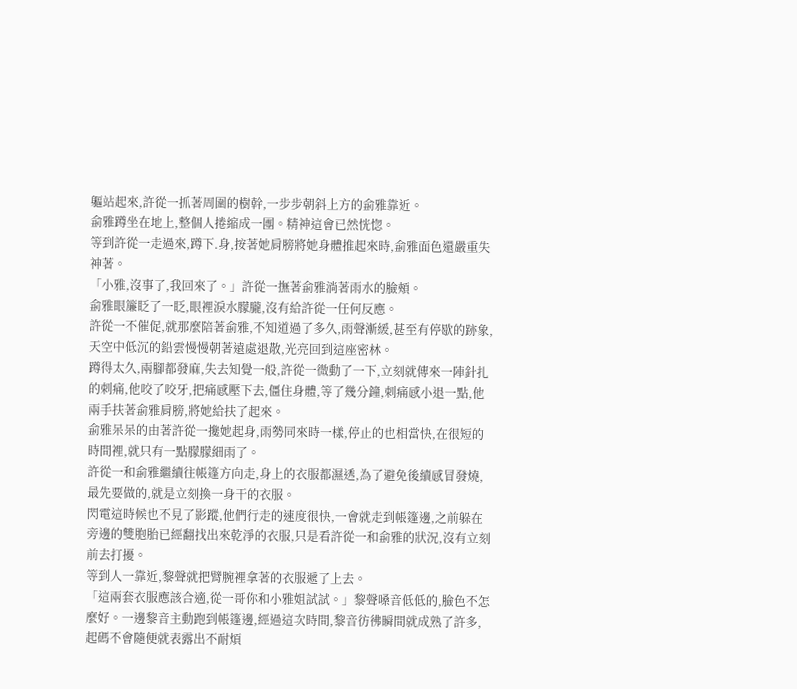軀站起來,許從一抓著周圍的樹幹,一步步朝斜上方的侴雅靠近。
侴雅蹲坐在地上,整個人捲縮成一團。精神這會已然恍惚。
等到許從一走過來,蹲下.身,按著她肩膀將她身體推起來時,侴雅面色還嚴重失神著。
「小雅,沒事了,我回來了。」許從一撫著侴雅淌著雨水的臉頰。
侴雅眼簾眨了一眨,眼裡淚水朦朧,沒有給許從一任何反應。
許從一不催促,就那麼陪著侴雅,不知道過了多久,雨聲漸緩,甚至有停歇的跡象,天空中低沉的鉛雲慢慢朝著遠處退散,光亮回到這座密林。
蹲得太久,兩腳都發麻,失去知覺一般,許從一微動了一下,立刻就傳來一陣針扎的刺痛,他咬了咬牙,把痛感壓下去,僵住身體,等了幾分鐘,刺痛感小退一點,他兩手扶著侴雅肩膀,將她給扶了起來。
侴雅呆呆的由著許從一攙她起身,雨勢同來時一樣,停止的也相當快,在很短的時間裡,就只有一點朦朦細雨了。
許從一和侴雅繼續往帳篷方向走,身上的衣服都濕透,為了避免後續感冒發燒,最先要做的,就是立刻換一身干的衣服。
閃電這時候也不見了影蹤,他們行走的速度很快,一會就走到帳篷邊,之前躲在旁邊的雙胞胎已經翻找出來乾淨的衣服,只是看許從一和侴雅的狀況,沒有立刻前去打擾。
等到人一靠近,黎聲就把臂腕裡拿著的衣服遞了上去。
「這兩套衣服應該合適,從一哥你和小雅姐試試。」黎聲嗓音低低的,臉色不怎麼好。一邊黎音主動跑到帳篷邊,經過這次時間,黎音彷彿瞬間就成熟了許多,起碼不會隨便就表露出不耐煩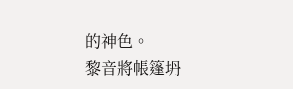的神色。
黎音將帳篷坍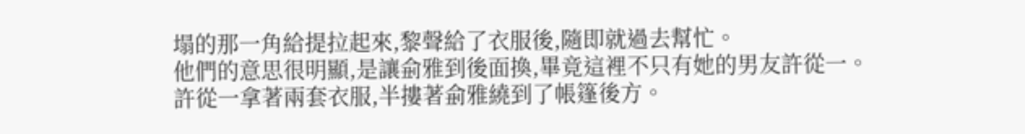塌的那一角給提拉起來,黎聲給了衣服後,隨即就過去幫忙。
他們的意思很明顯,是讓侴雅到後面換,畢竟這裡不只有她的男友許從一。
許從一拿著兩套衣服,半摟著侴雅繞到了帳篷後方。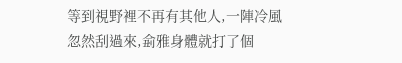等到視野裡不再有其他人,一陣冷風忽然刮過來,侴雅身體就打了個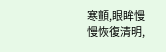寒顫,眼眸慢慢恢復清明,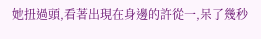她扭過頭,看著出現在身邊的許從一,呆了幾秒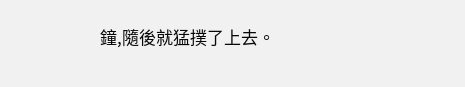鐘,隨後就猛撲了上去。